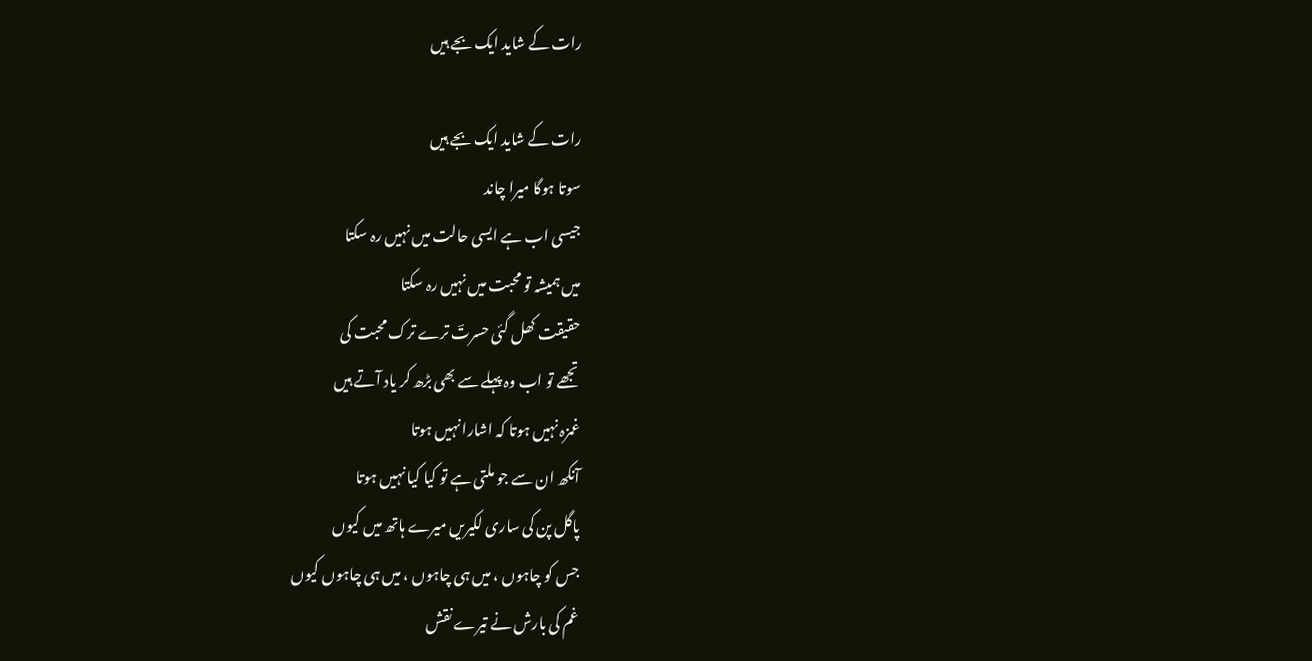رات کے شاید ایک بجے ہیں

رات کے شاید ایک بجے ہیں
سوتا ہوگا میرا چاند
جیسی اب ہے ایسی حالت میں نہیں رہ سکتا
میں ہمیشہ تو محبت میں نہیں رہ سکتا
حقیقت کھل گئی حسرتؔ ترے ترک محبت کی
تجھے تو اب وہ پہلے سے بھی بڑھ کر یاد آتے ہیں
غمزہ نہیں ہوتا کہ اشارا نہیں ہوتا
آنکھ ان سے جو ملتی ہے تو کیا کیا نہیں ہوتا
پاگل پن کی ساری لکیریں میرے ہاتھ میں کیوں
جس کو چاہوں ، میں ہی چاہوں ، میں ہی چاہوں کیوں
غم کی بارش نے تیرے نقش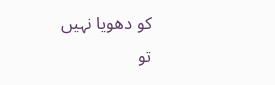کو دھویا نہیں
تو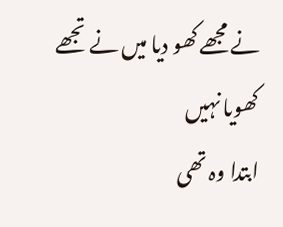نے مجھے کھو دیا میں نے تجھے کھویا نہیں
ابتدا وہ تھی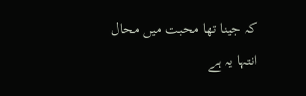کہ جینا تھا محبت میں محال
انتہا یہ ہے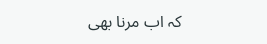کہ اب مرنا بھی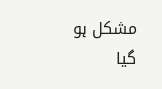مشکل ہو گیا